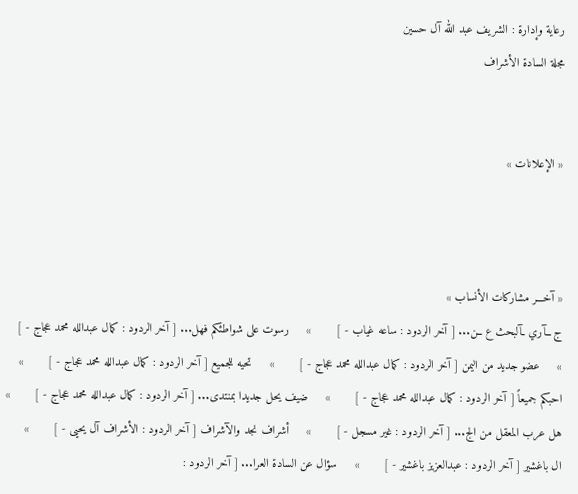رعاية وإدارة : الشريف عبد الله آل حسين
مجلة السادة الأشراف


« الإعلانات »



« آخـــر مشاركات الأنساب »
ج ــآري ـآلبحث ع ــن... [ آخر الردود : ساعه غياب - ]       »     رسوت على شواطئكم فهل... [ آخر الردود : كمال عبدالله محمد عجاج - ]       »     عضو جديد من اليمن [ آخر الردود : كمال عبدالله محمد عجاج - ]       »     تحيه للجميع [ آخر الردود : كمال عبدالله محمد عجاج - ]       »     احبكم جميعاً [ آخر الردود : كمال عبدالله محمد عجاج - ]       »     ضيف يحل جديدا بمنتدى... [ آخر الردود : كمال عبدالله محمد عجاج - ]       »     هل عرب المعقل من الج... [ آخر الردود : غير مسجل - ]       »     أشراف نجد والآشراف [ آخر الردود : الأشراف آل يحيى - ]       »     ال باغشير [ آخر الردود : عبدالعزيز باغشير - ]       »     سؤال عن السادة العرا... [ آخر الردود :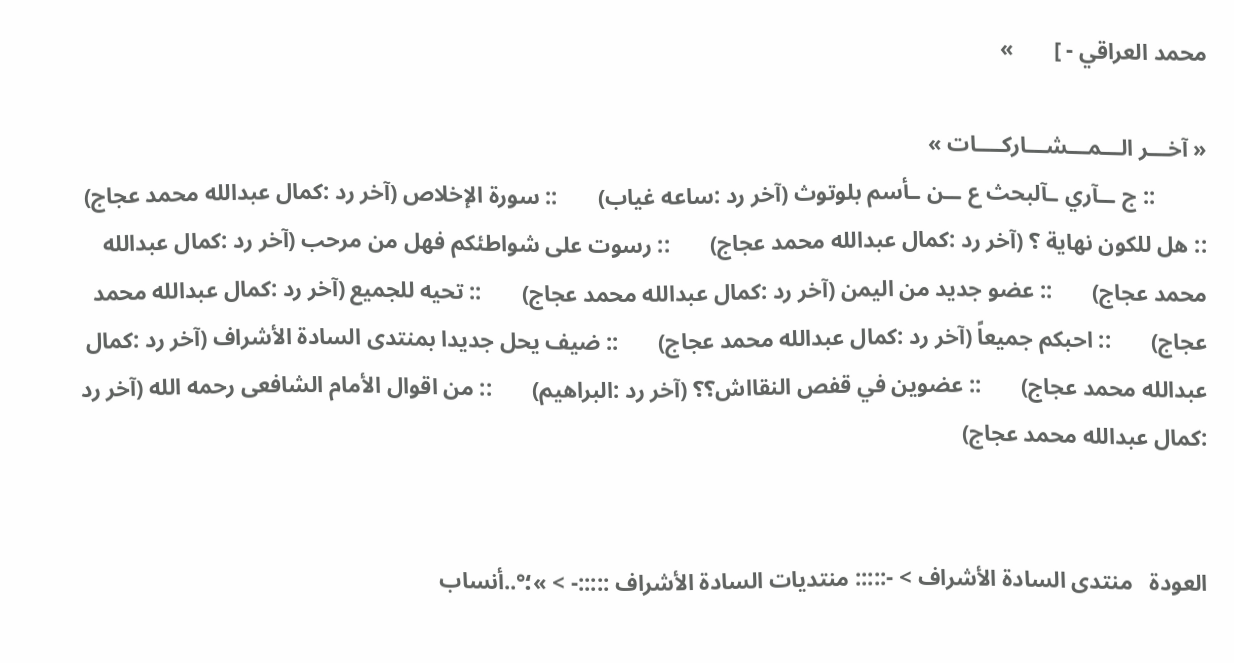محمد العراقي - ]       »

« آخـــر الـــمـــشـــاركــــات »
         :: ج ــآري ـآلبحث ع ــن ـأسم بلوتوث (آخر رد :ساعه غياب)       :: سورة الإخلاص (آخر رد :كمال عبدالله محمد عجاج)       :: هل للكون نهاية ؟ (آخر رد :كمال عبدالله محمد عجاج)       :: رسوت على شواطئكم فهل من مرحب (آخر رد :كمال عبدالله محمد عجاج)       :: عضو جديد من اليمن (آخر رد :كمال عبدالله محمد عجاج)       :: تحيه للجميع (آخر رد :كمال عبدالله محمد عجاج)       :: احبكم جميعاً (آخر رد :كمال عبدالله محمد عجاج)       :: ضيف يحل جديدا بمنتدى السادة الأشراف (آخر رد :كمال عبدالله محمد عجاج)       :: عضوين في قفص النقااش؟؟ (آخر رد :البراهيم)       :: من اقوال الأمام الشافعى رحمه الله (آخر رد :كمال عبدالله محمد عجاج)


العودة   منتدى السادة الأشراف > -::::: منتديات السادة الأشراف :::::- > »؛°..أنساب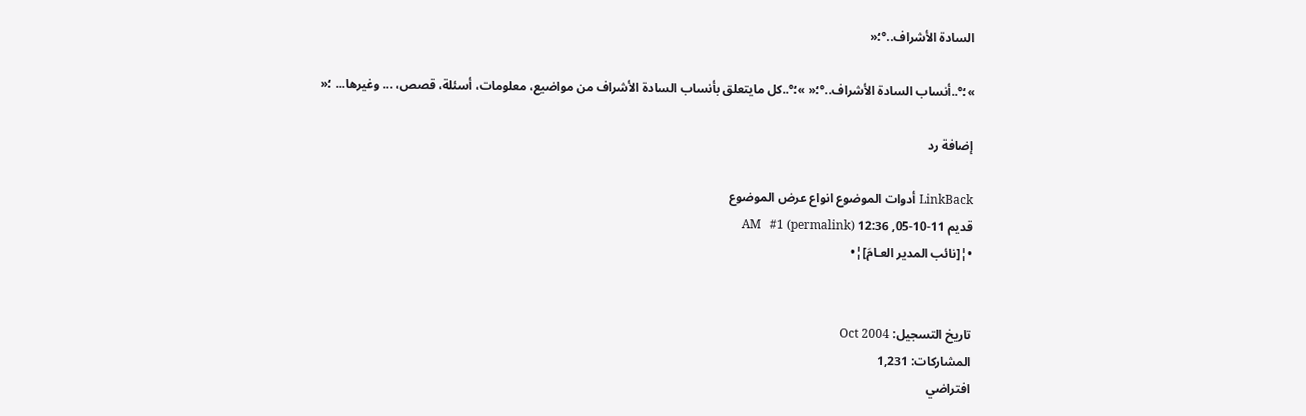السادة الأشراف..°؛«

»؛°..أنساب السادة الأشراف..°؛« »؛°..كل مايتعلق بأنساب السادة الأشراف من مواضيع، معلومات، أسئلة، قصص، ... وغيرها... ؛«

إضافة رد

LinkBack أدوات الموضوع انواع عرض الموضوع
قديم 11-10-05, 12:36 AM   #1 (permalink)
•¦[نائب المدير العـامَ]¦•


تاريخ التسجيل: Oct 2004
المشاركات: 1,231
افتراضي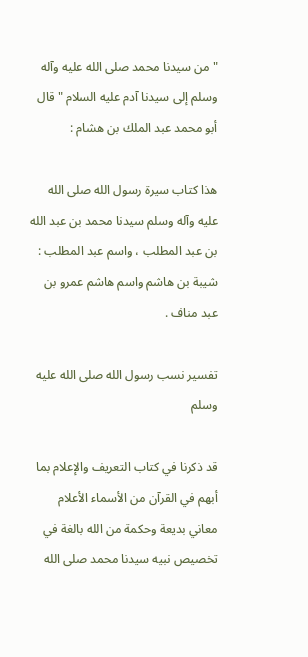" من سيدنا محمد صلى الله عليه وآله وسلم إلى سيدنا آدم عليه السلام " قال أبو محمد عبد الملك بن هشام :

هذا كتاب سيرة رسول الله صلى الله عليه وآله وسلم سيدنا محمد بن عبد الله بن عبد المطلب ، واسم عبد المطلب : شيبة بن هاشم واسم هاشم عمرو بن عبد مناف .

تفسير نسب رسول الله صلى الله عليه وسلم

قد ذكرنا في كتاب التعريف والإعلام بما أبهم في القرآن من الأسماء الأعلام معاني بديعة وحكمة من الله بالغة في تخصيص نبيه سيدنا محمد صلى الله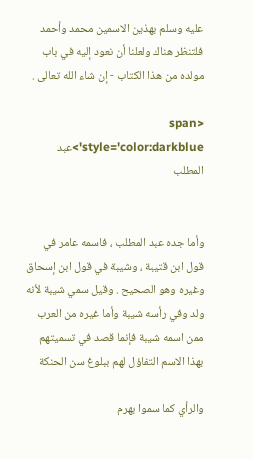عليه وسلم بهذين الاسمين محمد وأحمد فلتنظر هناك ولعلنا أن نعود إليه في باب مولده من هذا الكتاب - إن شاء الله تعالى .

<span style='color:darkblue'>عبد المطلب


وأما جده عبد المطلب ، فاسمه عامر في قول ابن قتيبة ، وشيبة في قول ابن إسحاق وغيره وهو الصحيح . وقيل سمي شيبة لأنه ولد وفي رأسه شيبة وأما غيره من العرب ممن اسمه شيبة فإنما قصد في تسميتهم بهذا الاسم التفاؤل لهم ببلوغ سن الحنكة

والرأي كما سموا بهرم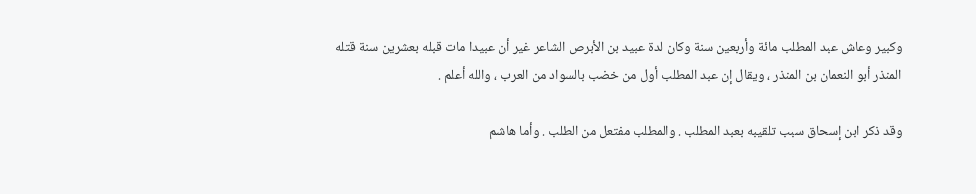وكبير وعاش عبد المطلب مائة وأربعين سنة وكان لدة عبيد بن الأبرص الشاعر غير أن عبيدا مات قبله بعشرين سنة قتله المنذر أبو النعمان بن المنذر ، ويقال إن عبد المطلب أول من خضب بالسواد من العرب ، والله أعلم .

وقد ذكر ابن إسحاق سبب تلقيبه بعبد المطلب . والمطلب مفتعل من الطلب . وأما هاشم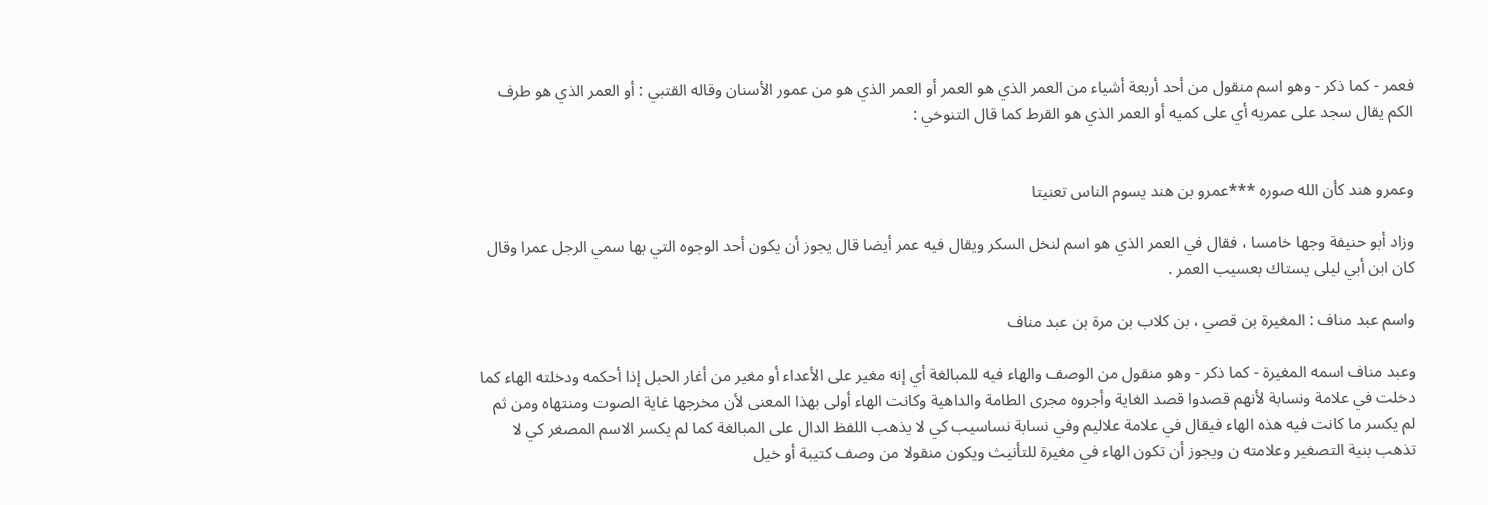فعمر - كما ذكر - وهو اسم منقول من أحد أربعة أشياء من العمر الذي هو العمر أو العمر الذي هو من عمور الأسنان وقاله القتبي : أو العمر الذي هو طرف الكم يقال سجد على عمريه أي على كميه أو العمر الذي هو القرط كما قال التنوخي :


وعمرو هند كأن الله صوره ***عمرو بن هند يسوم الناس تعنيتا

وزاد أبو حنيفة وجها خامسا ، فقال في العمر الذي هو اسم لنخل السكر ويقال فيه عمر أيضا قال يجوز أن يكون أحد الوجوه التي بها سمي الرجل عمرا وقال كان ابن أبي ليلى يستاك بعسيب العمر .

واسم عبد مناف : المغيرة بن قصي ، بن كلاب بن مرة بن عبد مناف

وعبد مناف اسمه المغيرة - كما ذكر - وهو منقول من الوصف والهاء فيه للمبالغة أي إنه مغير على الأعداء أو مغير من أغار الحبل إذا أحكمه ودخلته الهاء كما دخلت في علامة ونسابة لأنهم قصدوا قصد الغاية وأجروه مجرى الطامة والداهية وكانت الهاء أولى بهذا المعنى لأن مخرجها غاية الصوت ومنتهاه ومن ثم لم يكسر ما كانت فيه هذه الهاء فيقال في علامة علاليم وفي نسابة نساسيب كي لا يذهب اللفظ الدال على المبالغة كما لم يكسر الاسم المصغر كي لا تذهب بنية التصغير وعلامته ن ويجوز أن تكون الهاء في مغيرة للتأنيث ويكون منقولا من وصف كتيبة أو خيل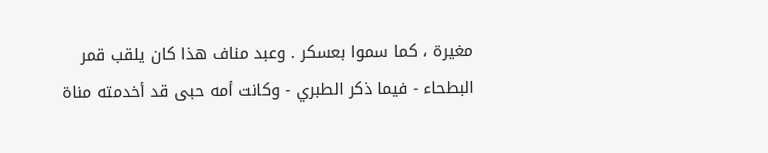مغيرة ، كما سموا بعسكر . وعبد مناف هذا كان يلقب قمر البطحاء - فيما ذكر الطبري - وكانت أمه حبى قد أخدمته مناة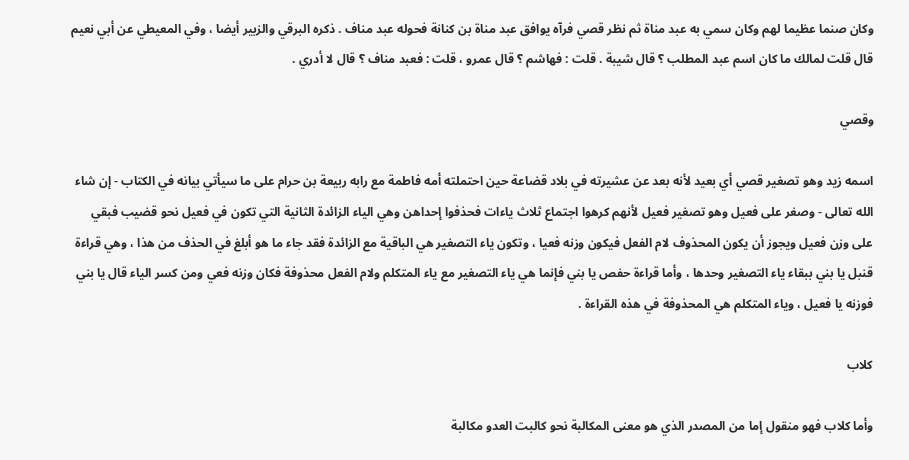وكان صنما عظيما لهم وكان سمي به عبد مناة ثم نظر قصي فرآه يوافق عبد مناة بن كنانة فحوله عبد مناف . ذكره البرقي والزبير أيضا ، وفي المعيطي عن أبي نعيم قال قلت لمالك ما كان اسم عبد المطلب ؟ قال شيبة . قلت : فهاشم ؟ قال عمرو ، قلت : فعبد مناف ؟ قال لا أدري .

وقصي

اسمه زيد وهو تصغير قصي أي بعيد لأنه بعد عن عشيرته في بلاد قضاعة حين احتملته أمه فاطمة مع رابه ربيعة بن حرام على ما سيأتي بيانه في الكتاب - إن شاء الله تعالى - وصغر على فعيل وهو تصغير فعيل لأنهم كرهوا اجتماع ثلاث ياءات فحذفوا إحداهن وهي الياء الزائدة الثانية التي تكون في فعيل نحو قضيب فبقي على وزن فعيل ويجوز أن يكون المحذوف لام الفعل فيكون وزنه فعيا ، وتكون ياء التصغير هي الباقية مع الزائدة فقد جاء ما هو أبلغ في الحذف من هذا ، وهي قراءة قنبل يا بني ببقاء ياء التصغير وحدها ، وأما قراءة حفص يا بني فإنما هي ياء التصغير مع ياء المتكلم ولام الفعل محذوفة فكان وزنه فعي ومن كسر الياء قال يا بني فوزنه يا فعيل ، وياء المتكلم هي المحذوفة في هذه القراءة .

كلاب

وأما كلاب فهو منقول إما من المصدر الذي هو معنى المكالبة نحو كالبت العدو مكالبة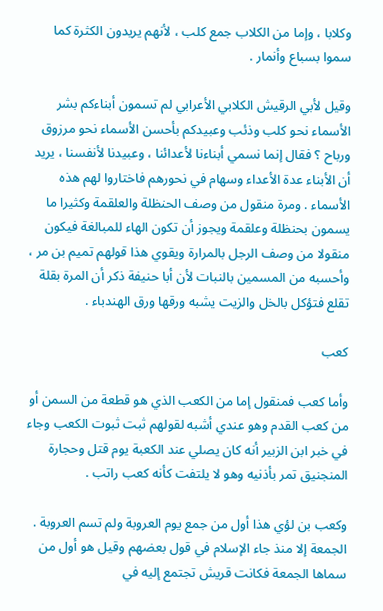وكلابا ، وإما من الكلاب جمع كلب ، لأنهم يريدون الكثرة كما سموا بسباع وأنمار .

وقيل لأبي الرقيش الكلابي الأعرابي لم تسمون أبناءكم بشر الأسماء نحو كلب وذئب وعبيدكم بأحسن الأسماء نحو مرزوق ورباح ؟ فقال إنما نسمي أبناءنا لأعدائنا ، وعبيدنا لأنفسنا ، يريد أن الأبناء عدة الأعداء وسهام في نحورهم فاختاروا لهم هذه الأسماء . ومرة منقول من وصف الحنظلة والعلقمة وكثيرا ما يسمون بحنظلة وعلقمة ويجوز أن تكون الهاء للمبالغة فيكون منقولا من وصف الرجل بالمرارة ويقوي هذا قولهم تميم بن مر ، وأحسبه من المسمين بالنبات لأن أبا حنيفة ذكر أن المرة بقلة تقلع فتؤكل بالخل والزيت يشبه ورقها ورق الهندباء .

كعب

وأما كعب فمنقول إما من الكعب الذي هو قطعة من السمن أو من كعب القدم وهو عندي أشبه لقولهم ثبت ثبوت الكعب وجاء في خبر ابن الزبير أنه كان يصلي عند الكعبة يوم قتل وحجارة المنجنيق تمر بأذنيه وهو لا يلتفت كأنه كعب راتب .

وكعب بن لؤي هذا أول من جمع يوم العروبة ولم تسم العروبة . الجمعة إلا منذ جاء الإسلام في قول بعضهم وقيل هو أول من سماها الجمعة فكانت قريش تجتمع إليه في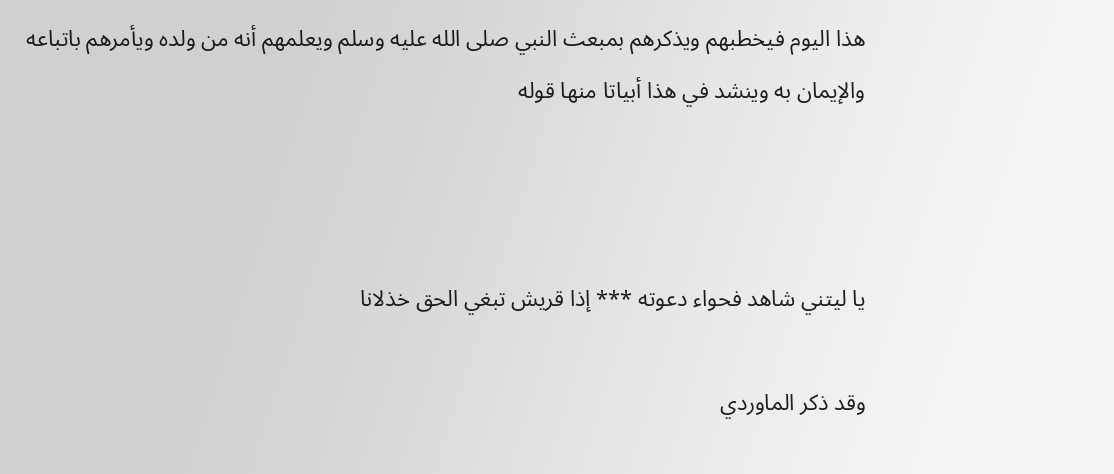هذا اليوم فيخطبهم ويذكرهم بمبعث النبي صلى الله عليه وسلم ويعلمهم أنه من ولده ويأمرهم باتباعه والإيمان به وينشد في هذا أبياتا منها قوله



يا ليتني شاهد فحواء دعوته *** إذا قريش تبغي الحق خذلانا

وقد ذكر الماوردي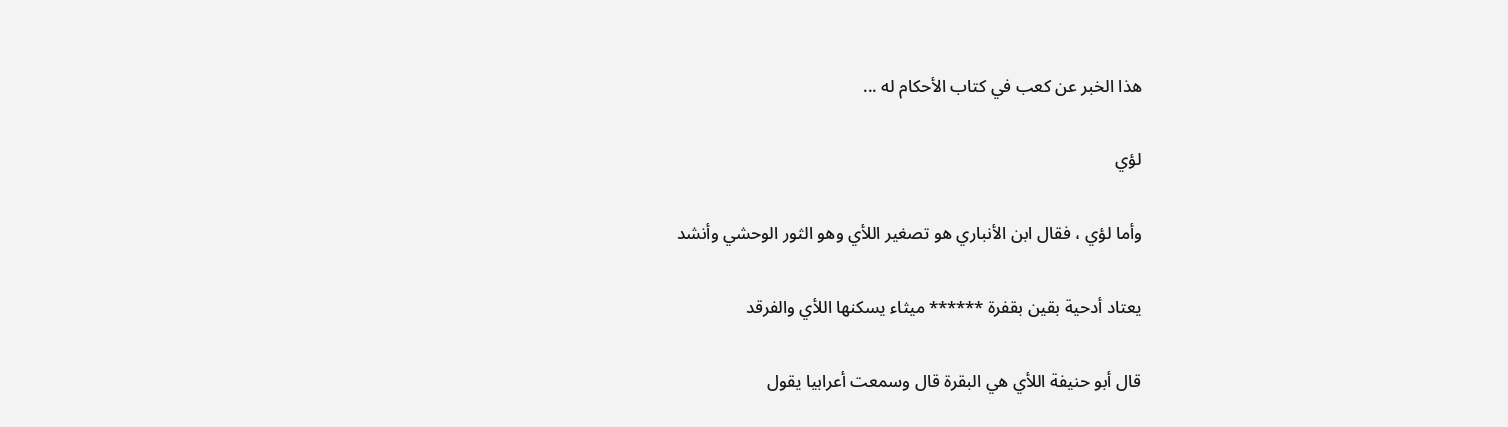هذا الخبر عن كعب في كتاب الأحكام له ...

لؤي

وأما لؤي ، فقال ابن الأنباري هو تصغير اللأي وهو الثور الوحشي وأنشد

يعتاد أدحية بقين بقفرة ****** ميثاء يسكنها اللأي والفرقد

قال أبو حنيفة اللأي هي البقرة قال وسمعت أعرابيا يقول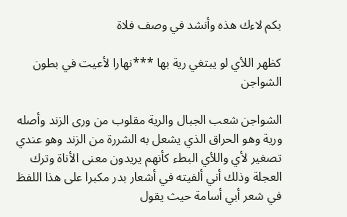بكم لاءك هذه وأنشد في وصف فلاة

كظهر اللأي لو يبتغي رية بها ***نهارا لأعيت في بطون الشواجن

الشواجن شعب الجبال والرية مقلوب من ورى الزند وأصله ورية وهو الحراق الذي يشعل به الشررة من الزند وهو عندي تصغير لأي واللأي البطء كأنهم يريدون معنى الأناة وترك العجلة وذلك أني ألفيته في أشعار بدر مكبرا على هذا اللفظ في شعر أبي أسامة حيث يقول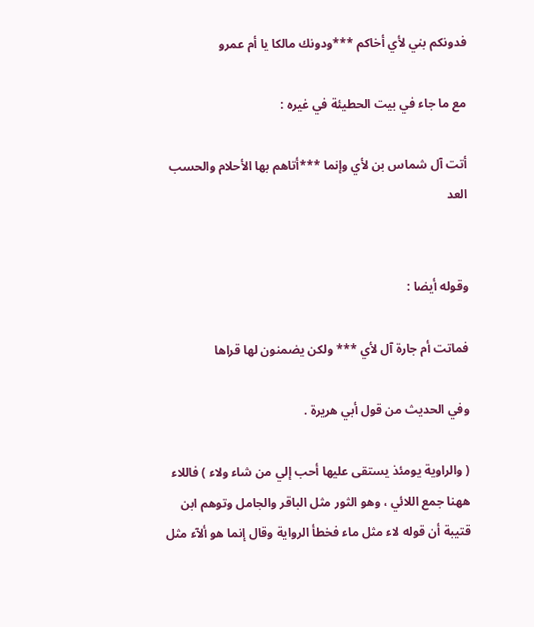فدونكم بني لأي أخاكم ***ودونك مالكا يا أم عمرو

مع ما جاء في بيت الحطيئة في غيره :

أتت آل شماس بن لأي وإنما ***أتاهم بها الأحلام والحسب العد


وقوله أيضا :

فماتت أم جارة آل لأي *** ولكن يضمنون لها قراها

وفي الحديث من قول أبي هريرة .

( والراوية يومئذ يستقى عليها أحب إلي من شاء ولاء ) فاللاء ههنا جمع اللائي ، وهو الثور مثل الباقر والجامل وتوهم ابن قتيبة أن قوله لاء مثل ماء فخطأ الرواية وقال إنما هو ألآء مثل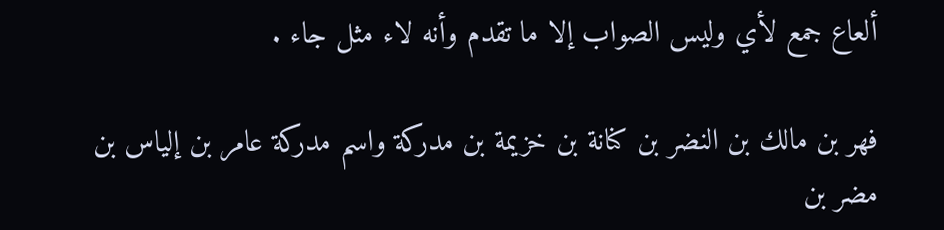ألعاع جمع لأي وليس الصواب إلا ما تقدم وأنه لاء مثل جاء .

فهر بن مالك بن النضر بن كنانة بن خزيمة بن مدركة واسم مدركة عامر بن إلياس بن مضر بن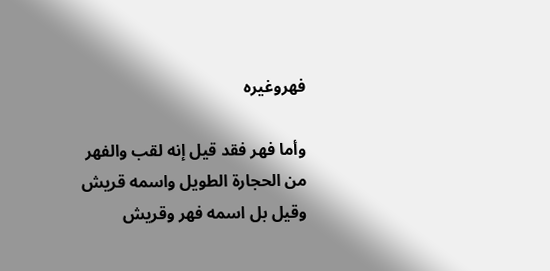فهروغيره

وأما فهر فقد قيل إنه لقب والفهر من الحجارة الطويل واسمه قريش وقيل بل اسمه فهر وقريش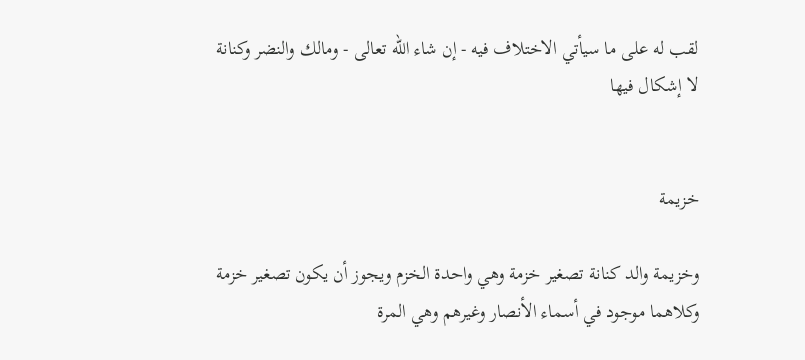لقب له على ما سيأتي الاختلاف فيه - إن شاء الله تعالى - ومالك والنضر وكنانة لا إشكال فيها


خزيمة

وخزيمة والد كنانة تصغير خزمة وهي واحدة الخزم ويجوز أن يكون تصغير خزمة وكلاهما موجود في أسماء الأنصار وغيرهم وهي المرة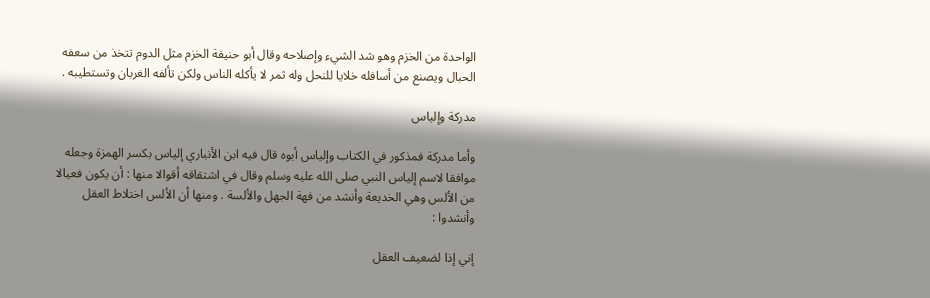الواحدة من الخزم وهو شد الشيء وإصلاحه وقال أبو حنيفة الخزم مثل الدوم تتخذ من سعفه الحبال ويصنع من أسافله خلايا للنحل وله ثمر لا يأكله الناس ولكن تألفه الغربان وتستطيبه .

مدركة وإلياس

وأما مدركة فمذكور في الكتاب وإلياس أبوه قال فيه ابن الأنباري إلياس بكسر الهمزة وجعله موافقا لاسم إلياس النبي صلى الله عليه وسلم وقال في اشتقاقه أقوالا منها : أن يكون فعيالا من الألس وهي الخديعة وأنشد من فهة الجهل والألسة . ومنها أن الألس اختلاط العقل وأنشدوا :

إني إذا لضعيف العقل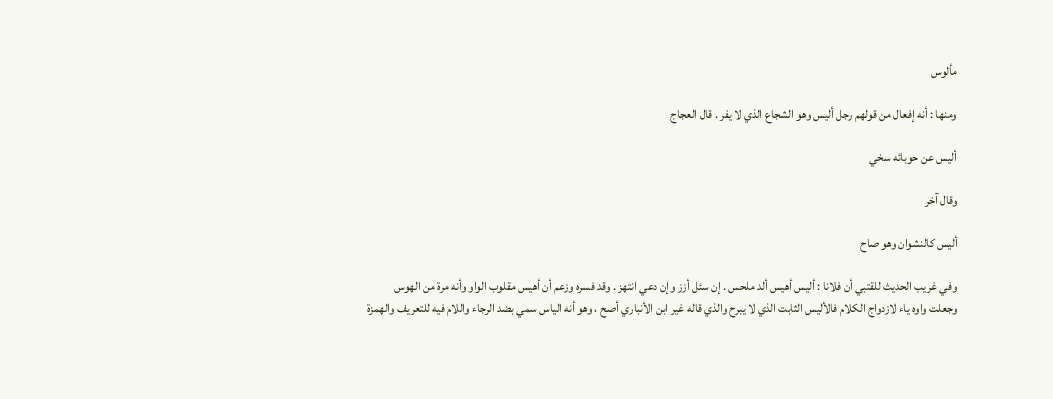مألوس

ومنها : أنه إفعال من قولهم رجل أليس وهو الشجاع الذي لا يفر . قال العجاج

أليس عن حوبائه سخي

وقال آخر

أليس كالنشوان وهو صاح

وفي غريب الحديث للقتبي أن فلانا : أليس أهيس ألد ملحس . إن سئل أزز وإن دعي انتهز . وقد فسره وزعم أن أهيس مقلوب الواو وأنه مرة من الهوس وجعلت واوه ياء لازدواج الكلام فالأليس الثابت الذي لا يبرح والذي قاله غير ابن الأنباري أصح ، وهو أنه الياس سمي بضد الرجاء واللام فيه للتعريف والهمزة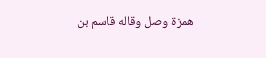همزة وصل وقاله قاسم بن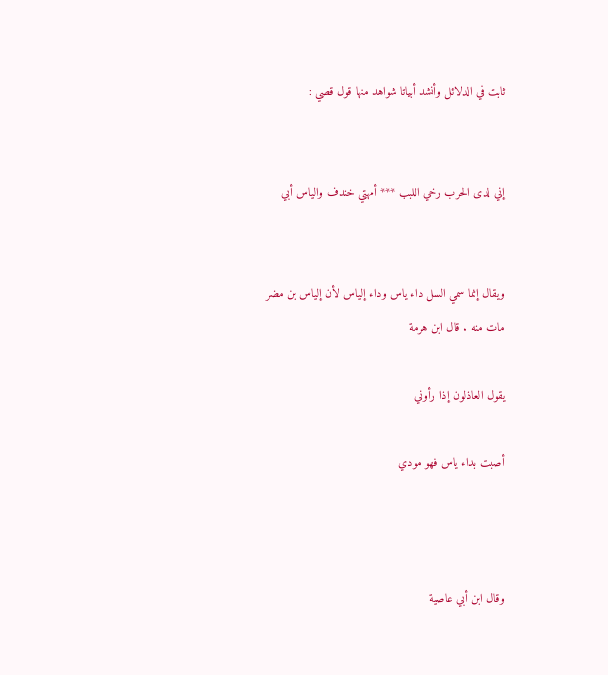ثابت في الدلائل وأنشد أبياتا شواهد منها قول قصي :


إني لدى الحرب رخي اللبب *** أمهتي خندف والياس أبي


ويقال إنما سمي السل داء ياس وداء إلياس لأن إلياس بن مضر مات منه . قال ابن هرمة

يقول العاذلون إذا رأوني

أصبت بداء ياس فهو مودي



وقال ابن أبي عاصية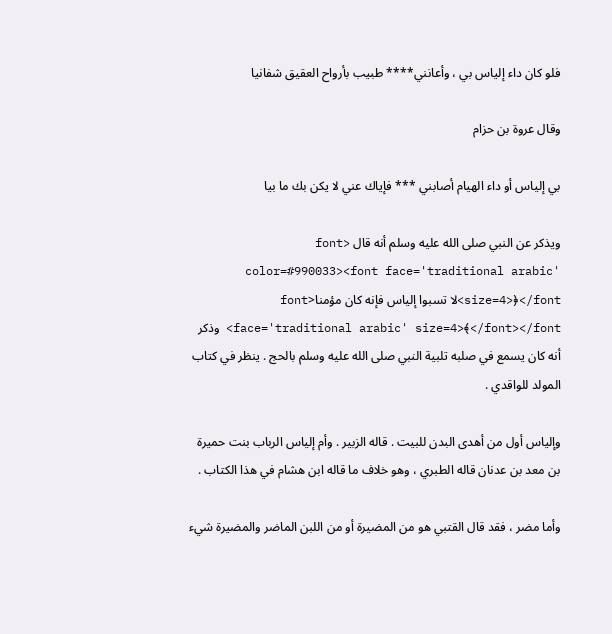فلو كان داء إلياس بي ، وأعانني**** طبيب بأرواح العقيق شفانيا

وقال عروة بن حزام

بي إلياس أو داء الهيام أصابني *** فإياك عني لا يكن بك ما بيا

ويذكر عن النبي صلى الله عليه وسلم أنه قال <font color=#990033><font face='traditional arabic' size=4>﴿</font>لا تسبوا إلياس فإنه كان مؤمنا<font face='traditional arabic' size=4>﴾</font></font> وذكر أنه كان يسمع في صلبه تلبية النبي صلى الله عليه وسلم بالحج . ينظر في كتاب المولد للواقدي .

وإلياس أول من أهدى البدن للبيت . قاله الزبير . وأم إلياس الرباب بنت حميرة بن معد بن عدنان قاله الطبري ، وهو خلاف ما قاله ابن هشام في هذا الكتاب .

وأما مضر ، فقد قال القتبي هو من المضيرة أو من اللبن الماضر والمضيرة شيء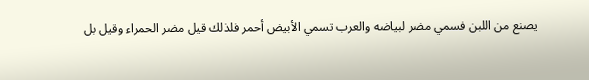يصنع من اللبن فسمي مضر لبياضه والعرب تسمي الأبيض أحمر فلذلك قيل مضر الحمراء وقيل بل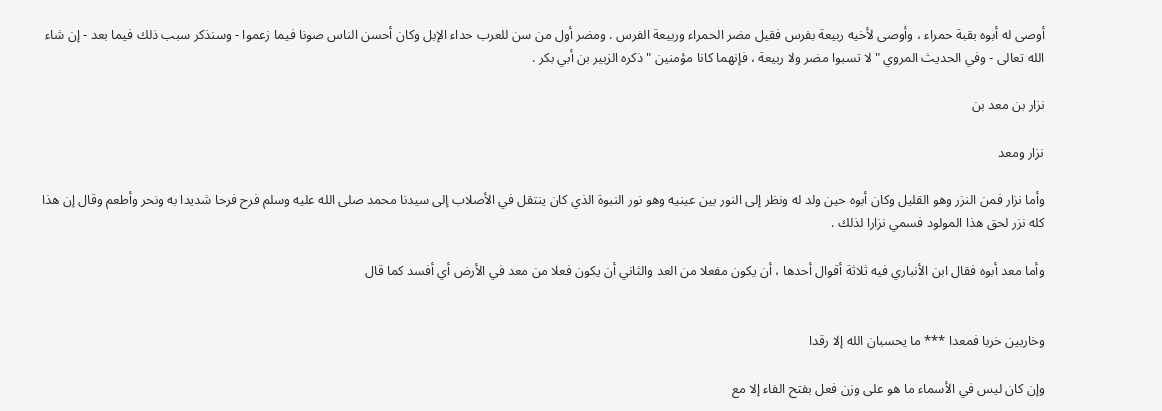أوصى له أبوه بقبة حمراء ، وأوصى لأخيه ربيعة بفرس فقيل مضر الحمراء وربيعة الفرس . ومضر أول من سن للعرب حداء الإبل وكان أحسن الناس صونا فيما زعموا - وسنذكر سبب ذلك فيما بعد - إن شاء الله تعالى - وفي الحديث المروي " لا تسبوا مضر ولا ربيعة ، فإنهما كانا مؤمنين " ذكره الزبير بن أبي بكر .

نزار بن معد بن

نزار ومعد

وأما نزار فمن النزر وهو القليل وكان أبوه حين ولد له ونظر إلى النور بين عينيه وهو نور النبوة الذي كان ينتقل في الأصلاب إلى سيدنا محمد صلى الله عليه وسلم فرح فرحا شديدا به ونحر وأطعم وقال إن هذا كله نزر لحق هذا المولود فسمي نزارا لذلك .

وأما معد أبوه فقال ابن الأنباري فيه ثلاثة أقوال أحدها ، أن يكون مفعلا من العد والثاني أن يكون فعلا من معد في الأرض أي أفسد كما قال


وخاربين خربا فمعدا *** ما يحسبان الله إلا رقدا

وإن كان ليس في الأسماء ما هو على وزن فعل بفتح الفاء إلا مع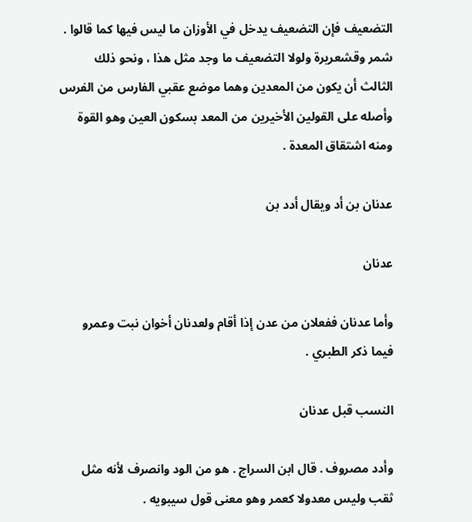التضعيف فإن التضعيف يدخل في الأوزان ما ليس فيها كما قالوا . شمر وقشعريرة ولولا التضعيف ما وجد مثل هذا ، ونحو ذلك الثالث أن يكون من المعدين وهما موضع عقبي الفارس من الفرس وأصله على القولين الأخيرين من المعد بسكون العين وهو القوة ومنه اشتقاق المعدة .

عدنان بن أد ويقال أدد بن

عدنان

وأما عدنان ففعلان من عدن إذا أقام ولعدنان أخوان نبت وعمرو فيما ذكر الطبري .

النسب قبل عدنان

وأدد مصروف . قال ابن السراج . هو من الود وانصرف لأنه مثل ثقب وليس معدولا كعمر وهو معنى قول سيبويه .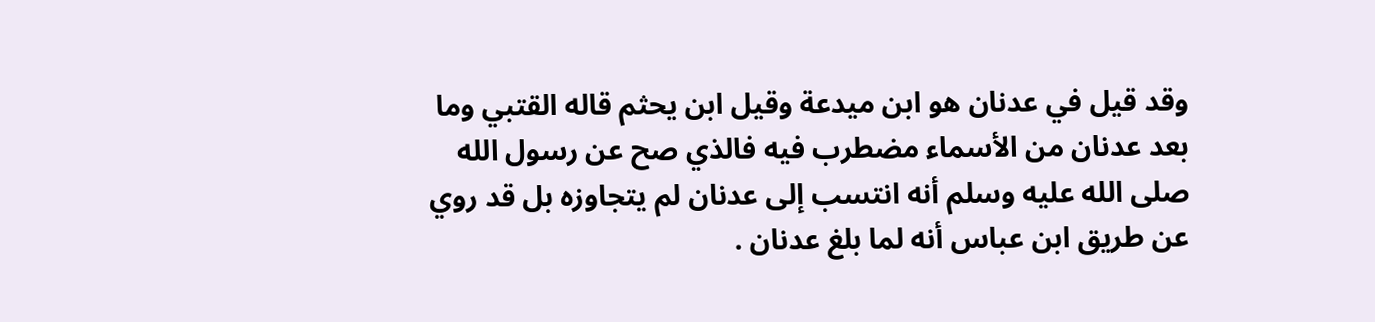وقد قيل في عدنان هو ابن ميدعة وقيل ابن يحثم قاله القتبي وما بعد عدنان من الأسماء مضطرب فيه فالذي صح عن رسول الله صلى الله عليه وسلم أنه انتسب إلى عدنان لم يتجاوزه بل قد روي عن طريق ابن عباس أنه لما بلغ عدنان .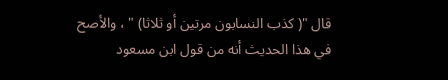قال "( كذب النسابون مرتين أو ثلاثا) " ، والأصح في هذا الحديث أنه من قول ابن مسعود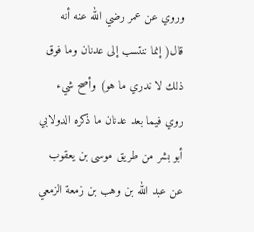وروي عن عمر رضي الله عنه أنه قال( إنما ننتسب إلى عدنان وما فوق ذلك لا ندري ما هو) وأصح شيء روي فيما بعد عدنان ما ذكره الدولابي أبو بشر من طريق موسى بن يعقوب عن عبد الله بن وهب بن زمعة الزمعي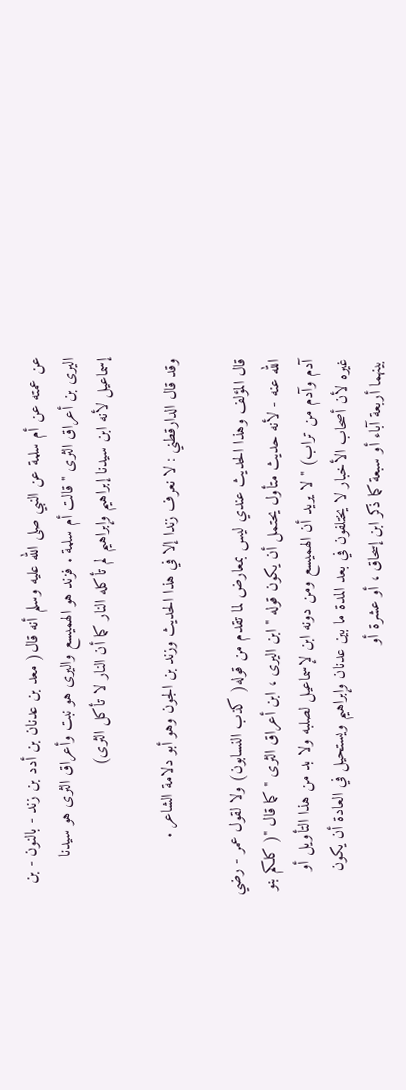عن عمته عن أم سلمة عن النبي صلى الله عليه وسلم أنه قال( معد بن عدنان بن أدد بن زند - بالنون - بن اليرى بن أعراق الثرى " قالت أم سلمة . فزند هو الهميسع واليرى هو نبت وأعراق الثرى هو سيدنا إسماعيل لأنه ابن سيدنا إبراهيم وإبراهيم لم تأكله النار كما أن النار لا تأكل الثرى)

وقد قال الدارقطني : لا نعرف زندا إلا في هذا الحديث وزند بن الجون وهو أبو دلامة الشاعر .

قال المؤلف وهذا الحديث عندي ليس بمعارض لما تقدم من قوله( كذب النسابون) ولا لقول عمر - رضي الله عنه - لأنه حديث متأول يحتمل أن يكون قوله " ابن اليرى ، ابن أعراق الثرى " كما قال "( كلكم بنو آدم وآدم من تراب) " لا يريد أن الهميسع ومن دونه ابن لإسماعيل لصلبه ولا بد من هذا التأويل أو غيره لأن أصحاب الأخبار لا يختلفون في بعد المدة ما بين عدنان وإبراهيم ويستحيل في العادة أن يكون بينهما أربعة آباء أو سبعة كما ذكر ابن إسحاق ، أو عشرة أو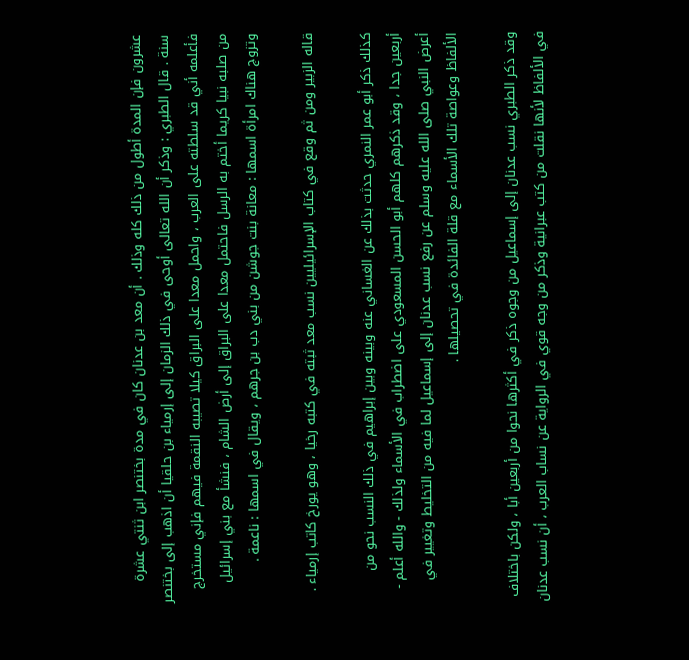عشرون فإن المدة أطول من ذلك كله وذلك . أن معد بن عدنان كان في مدة بختنصر ابن ثنتي عشرة سنة . قال الطبري : وذكر أن الله تعالى أوحى في ذلك الزمان إلى إرمياء بن حلقيا أن اذهب إلى بختنصر فأعلمه أني قد سلطته على العرب ، واحمل معدا على البراق كيلا تصيبه النقمة فيهم فإني مستخرج من صلبه نبيا كريما أختم به الرسل فاحتمل معدا على البراق إلى أرض الشام ، فنشأ مع بني إسرائيل وتزوج هناك امرأة اسمها : معانة بنت جوشن من بني دب بن جرهم ، ويقال في اسمها : ناعمة .

قاله الزبير ومن ثم وقع في كتاب الإسرائيليين نسب معد ثبته في كتبه رخيا ، وهو يورخ كاتب إرمياء .

كذلك ذكر أبو عمر النمري حدثت بذلك عن الغساني عنه وبينه وبين إبراهيم في ذلك النسب نحو من أربعين جدا ، وقد ذكرهم كلهم أبو الحسن المسعودي على اضطراب في الأسماء ولذلك - والله أعلم - أعرض النبي صلى الله عليه وسلم عن رفع نسب عدنان إلى إسماعيل لما فيه من التخليط وتغيير في الألفاظ وعواصة تلك الأسماء مع قلة الفائدة في تحصيلها .

وقد ذكر الطبري نسب عدنان إلى إسماعيل من وجوه ذكر في أكثرها نحوا من أربعين أبا ، ولكن باختلاف في الألفاظ لأنها نقلت من كتب عبرانية وذكر من وجه قوي في الرواية عن نساب العرب ، أن نسب عدنان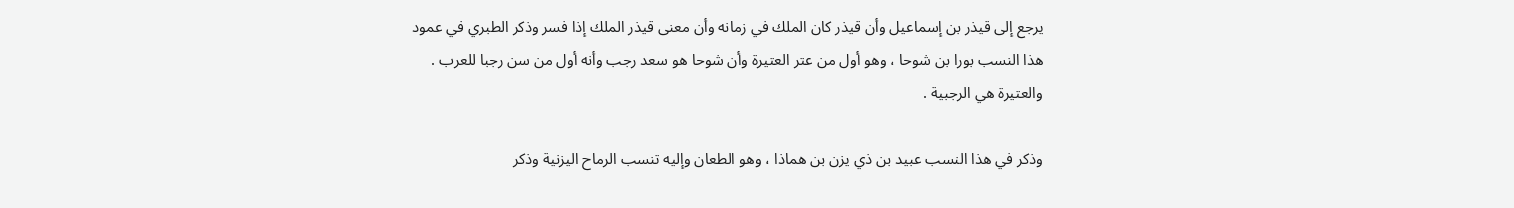يرجع إلى قيذر بن إسماعيل وأن قيذر كان الملك في زمانه وأن معنى قيذر الملك إذا فسر وذكر الطبري في عمود هذا النسب بورا بن شوحا ، وهو أول من عتر العتيرة وأن شوحا هو سعد رجب وأنه أول من سن رجبا للعرب . والعتيرة هي الرجبية .

وذكر في هذا النسب عبيد بن ذي يزن بن هماذا ، وهو الطعان وإليه تنسب الرماح اليزنية وذكر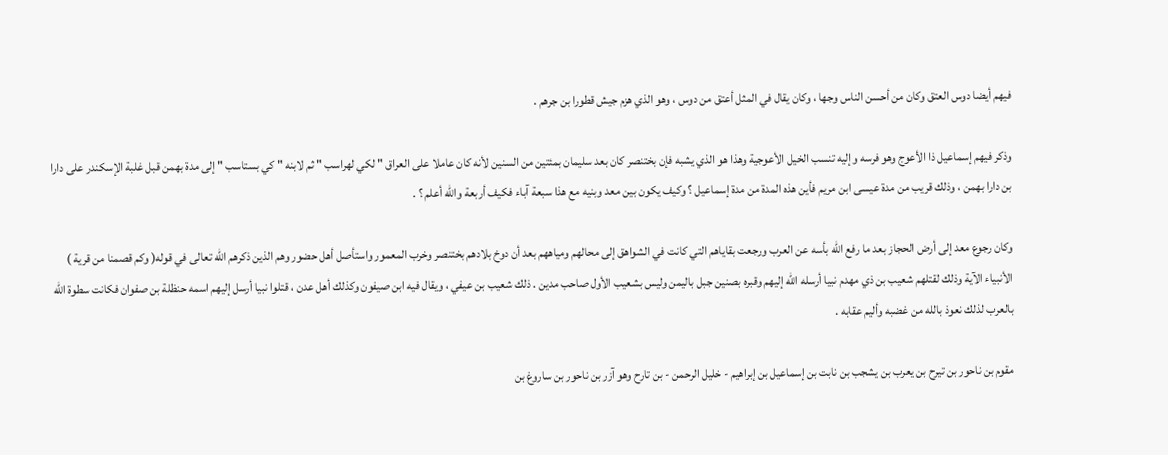فيهم أيضا دوس العتق وكان من أحسن الناس وجها ، وكان يقال في المثل أعتق من دوس ، وهو الذي هزم جيش قطورا بن جرهم .

وذكر فيهم إسماعيل ذا الأعوج وهو فرسه وإليه تنسب الخيل الأعوجية وهذا هو الذي يشبه فإن بختنصر كان بعد سليمان بمئتين من السنين لأنه كان عاملا على العراق " لكي لهراسب " ثم لابنه " كي بستاسب " إلى مدة بهمن قبل غلبة الإسكندر على دارا بن دارا بهمن ، وذلك قريب من مدة عيسى ابن مريم فأين هذه المدة من مدة إسماعيل ؟ وكيف يكون بين معد وبنيه مع هذا سبعة آباء فكيف أربعة والله أعلم ؟ .

وكان رجوع معد إلى أرض الحجاز بعد ما رفع الله بأسه عن العرب ورجعت بقاياهم التي كانت في الشواهق إلى محالهم ومياههم بعد أن دوخ بلادهم بختنصر وخرب المعمور واستأصل أهل حضور وهم الذين ذكرهم الله تعالى في قوله( وكم قصمنا من قرية ) الأنبياء الآية وذلك لقتلهم شعيب بن ذي مهدم نبيا أرسله الله إليهم وقبره بصنين جبل باليمن وليس بشعيب الأول صاحب مدين . ذلك شعيب بن عيفي ، ويقال فيه ابن صيفون وكذلك أهل عدن ، قتلوا نبيا أرسل إليهم اسمه حنظلة بن صفوان فكانت سطوة الله بالعرب لذلك نعوذ بالله من غضبه وأليم عقابه .

مقوم بن ناحور بن تيرح بن يعرب بن يشجب بن نابت بن إسماعيل بن إبراهيم - خليل الرحمن - بن تارح وهو آزر بن ناحور بن ساروغ بن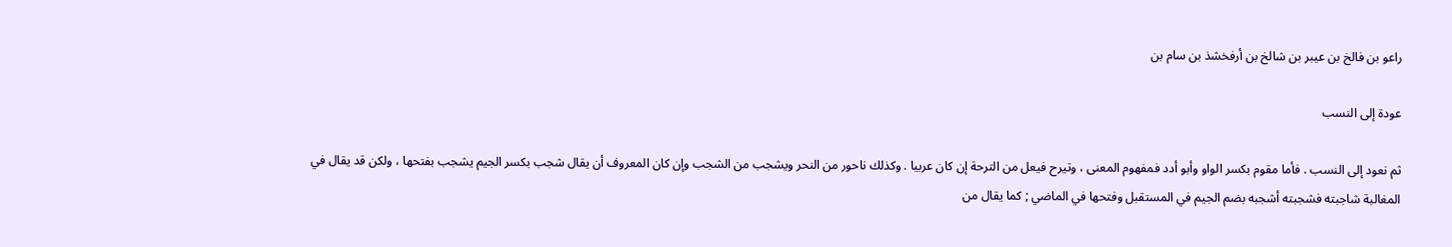راعو بن فالخ بن عيبر بن شالخ بن أرفخشذ بن سام بن

عودة إلى النسب

ثم نعود إلى النسب . فأما مقوم بكسر الواو وأبو أدد فمفهوم المعنى ، وتيرح فيعل من الترحة إن كان عربيا . وكذلك ناحور من النحر ويشجب من الشجب وإن كان المعروف أن يقال شجب بكسر الجيم يشجب بفتحها ، ولكن قد يقال في المغالبة شاجبته فشجبته أشجبه بضم الجيم في المستقبل وفتحها في الماضي ; كما يقال من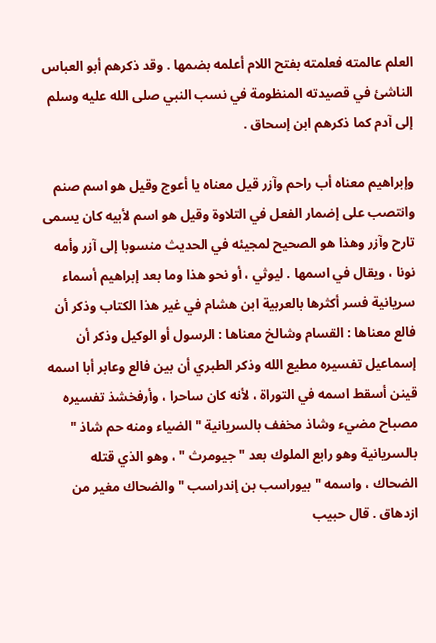العلم عالمته فعلمته بفتح اللام أعلمه بضمها . وقد ذكرهم أبو العباس الناشئ في قصيدته المنظومة في نسب النبي صلى الله عليه وسلم إلى آدم كما ذكرهم ابن إسحاق .

وإبراهيم معناه أب راحم وآزر قيل معناه يا أعوج وقيل هو اسم صنم وانتصب على إضمار الفعل في التلاوة وقيل هو اسم لأبيه كان يسمى تارح وآزر وهذا هو الصحيح لمجيئه في الحديث منسوبا إلى آزر وأمه نونا ، ويقال في اسمها . ليوثي ، أو نحو هذا وما بعد إبراهيم أسماء سريانية فسر أكثرها بالعربية ابن هشام في غير هذا الكتاب وذكر أن فالع معناها : القسام وشالخ معناها : الرسول أو الوكيل وذكر أن إسماعيل تفسيره مطيع الله وذكر الطبري أن بين فالع وعابر أبا اسمه قينن أسقط اسمه في التوراة ، لأنه كان ساحرا ، وأرفخشذ تفسيره مصباح مضيء وشاذ مخفف بالسريانية " الضياء ومنه حم شاذ " بالسريانية وهو رابع الملوك بعد " جيومرث " ، وهو الذي قتله الضحاك ، واسمه " بيوراسب بن إندراسب " والضحاك مغير من ازدهاق . قال حبيب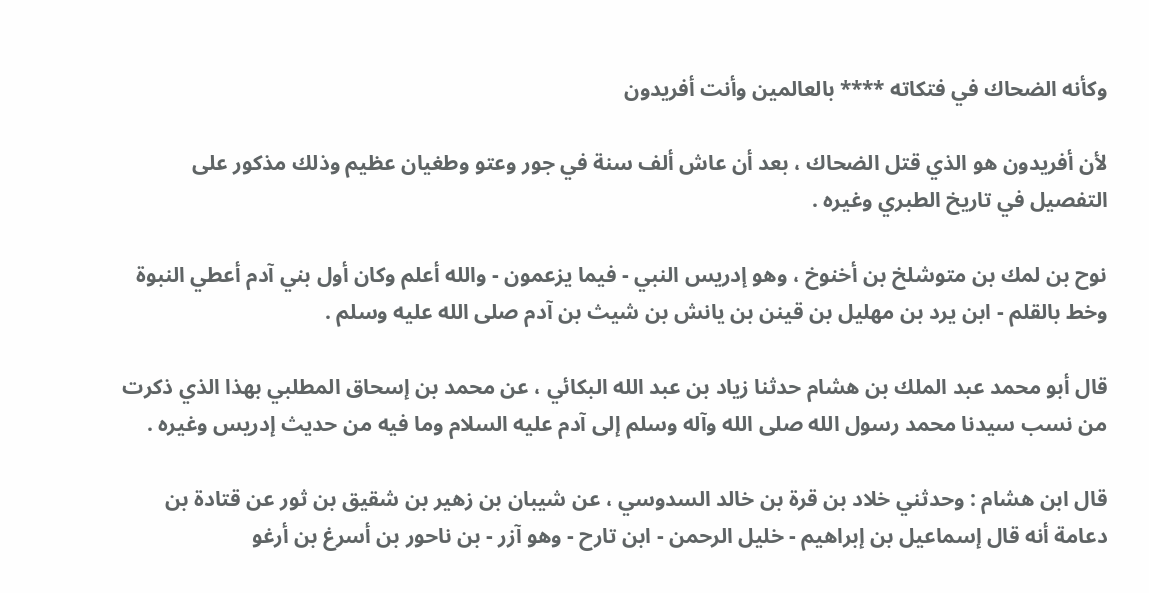وكأنه الضحاك في فتكاته **** بالعالمين وأنت أفريدون

لأن أفريدون هو الذي قتل الضحاك ، بعد أن عاش ألف سنة في جور وعتو وطغيان عظيم وذلك مذكور على التفصيل في تاريخ الطبري وغيره .

نوح بن لمك بن متوشلخ بن أخنوخ ، وهو إدريس النبي - فيما يزعمون - والله أعلم وكان أول بني آدم أعطي النبوة وخط بالقلم - ابن يرد بن مهليل بن قينن بن يانش بن شيث بن آدم صلى الله عليه وسلم .

قال أبو محمد عبد الملك بن هشام حدثنا زياد بن عبد الله البكائي ، عن محمد بن إسحاق المطلبي بهذا الذي ذكرت من نسب سيدنا محمد رسول الله صلى الله وآله وسلم إلى آدم عليه السلام وما فيه من حديث إدريس وغيره .

قال ابن هشام : وحدثني خلاد بن قرة بن خالد السدوسي ، عن شيبان بن زهير بن شقيق بن ثور عن قتادة بن دعامة أنه قال إسماعيل بن إبراهيم - خليل الرحمن - ابن تارح - وهو آزر - بن ناحور بن أسرغ بن أرغو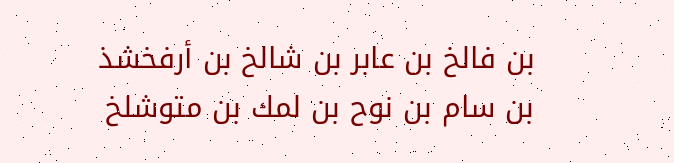بن فالخ بن عابر بن شالخ بن أرفخشذ بن سام بن نوح بن لمك بن متوشلخ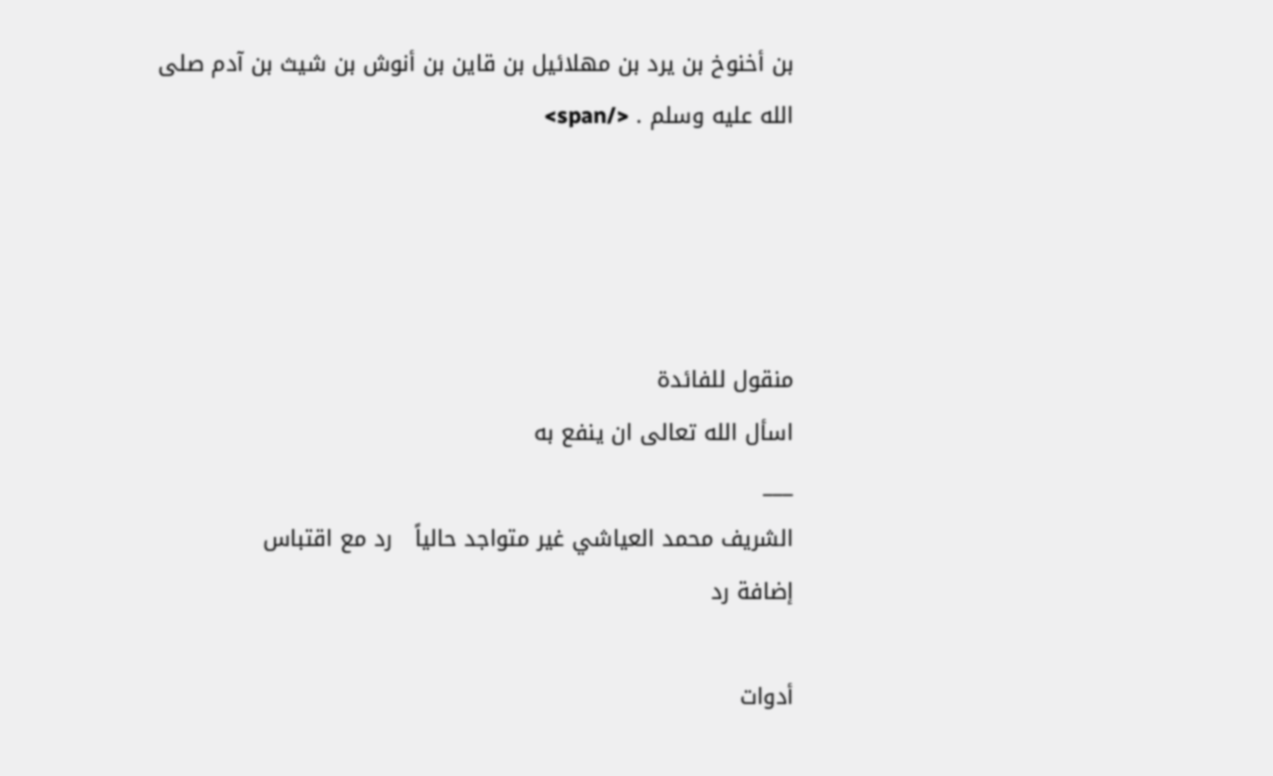بن أخنوخ بن يرد بن مهلائيل بن قاين بن أنوش بن شيث بن آدم صلى الله عليه وسلم . </span>




منقول للفائدة
اسأل الله تعالى ان ينفع به
___
الشريف محمد العياشي غير متواجد حالياً   رد مع اقتباس
إضافة رد

أدوات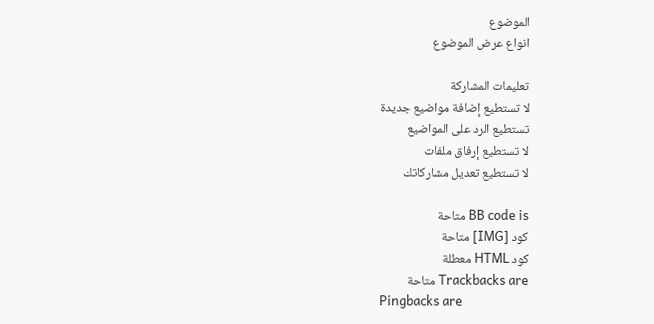الموضوع
انواع عرض الموضوع

تعليمات المشاركة
لا تستطيع إضافة مواضيع جديدة
تستطيع الرد على المواضيع
لا تستطيع إرفاق ملفات
لا تستطيع تعديل مشاركاتك

BB code is متاحة
كود [IMG] متاحة
كود HTML معطلة
Trackbacks are متاحة
Pingbacks are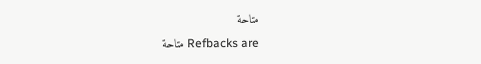متاحة
Refbacks are متاحة